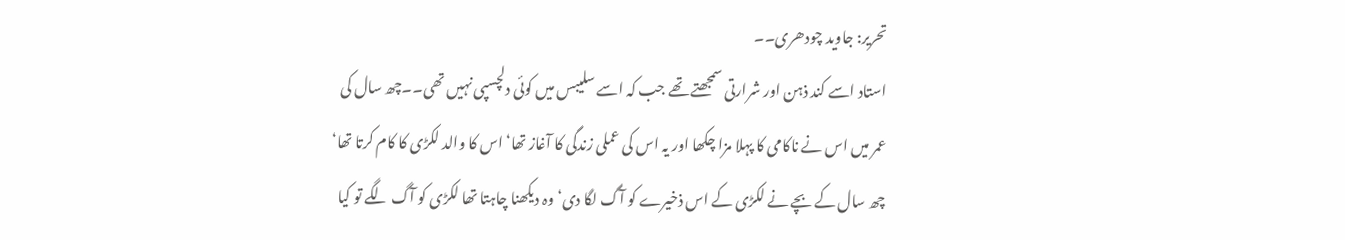تحریر: جاوید چودھری۔۔
استاد اسے کند ذہن اور شرارتی سمجھتے تھے جب کہ اسے سلیبس میں کوئی دلچسپی نہیں تھی۔۔چھ سال کی عمر میں اس نے ناکامی کا پہلا مزا چکھا اور یہ اس کی عملی زندگی کا آغاز تھا‘ اس کا والد لکڑی کا کام کرتا تھا‘ چھ سال کے بچے نے لکڑی کے اس ذخیرے کو آگ لگا دی‘ وہ دیکھنا چاہتا تھا لکڑی کو آگ لگے تو کیا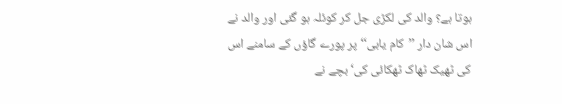ہوتا ہے؟ والد کی لکڑی جل کر کوئلہ ہو گئی اور والد نے اس شان دار ’’کام یابی‘‘ پر پورے گاؤں کے سامنے اس کی ٹھیک ٹھاک ٹھکائی کی‘ بچے نے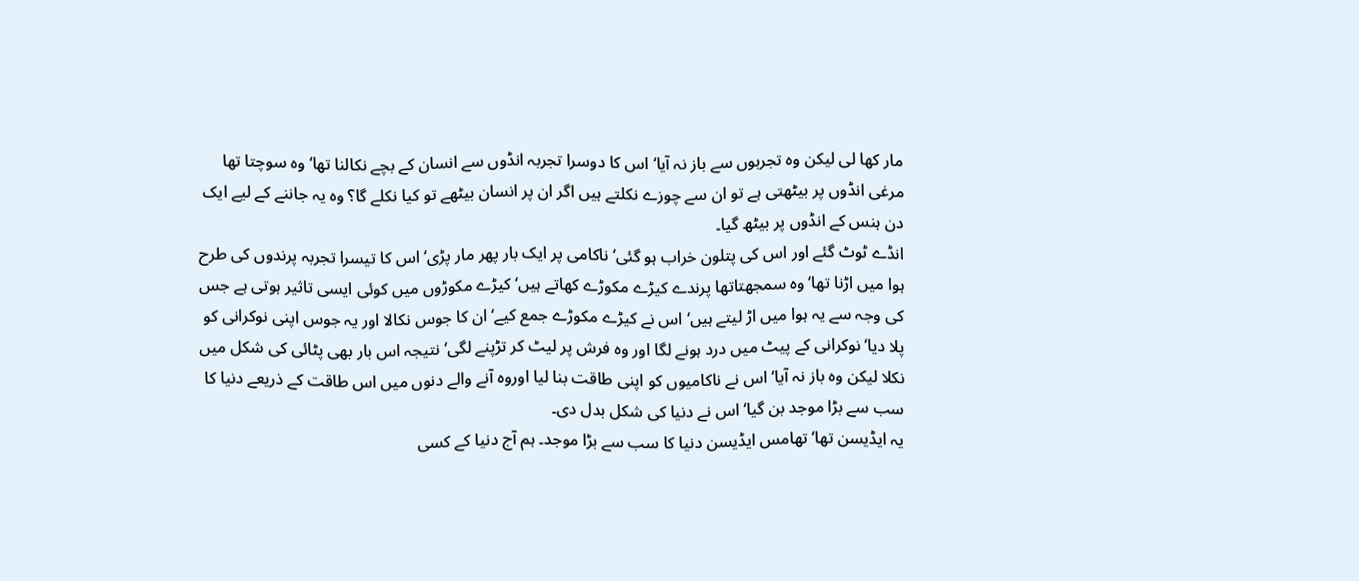مار کھا لی لیکن وہ تجربوں سے باز نہ آیا‘ اس کا دوسرا تجربہ انڈوں سے انسان کے بچے نکالنا تھا‘ وہ سوچتا تھا مرغی انڈوں پر بیٹھتی ہے تو ان سے چوزے نکلتے ہیں اگر ان پر انسان بیٹھے تو کیا نکلے گا؟ وہ یہ جاننے کے لیے ایک دن ہنس کے انڈوں پر بیٹھ گیا۔
انڈے ٹوٹ گئے اور اس کی پتلون خراب ہو گئی‘ ناکامی پر ایک بار پھر مار پڑی‘ اس کا تیسرا تجربہ پرندوں کی طرح ہوا میں اڑنا تھا‘ وہ سمجھتاتھا پرندے کیڑے مکوڑے کھاتے ہیں‘ کیڑے مکوڑوں میں کوئی ایسی تاثیر ہوتی ہے جس کی وجہ سے یہ ہوا میں اڑ لیتے ہیں‘ اس نے کیڑے مکوڑے جمع کیے‘ ان کا جوس نکالا اور یہ جوس اپنی نوکرانی کو پلا دیا‘ نوکرانی کے پیٹ میں درد ہونے لگا اور وہ فرش پر لیٹ کر تڑپنے لگی‘ نتیجہ اس بار بھی پٹائی کی شکل میں نکلا لیکن وہ باز نہ آیا‘ اس نے ناکامیوں کو اپنی طاقت بنا لیا اوروہ آنے والے دنوں میں اس طاقت کے ذریعے دنیا کا سب سے بڑا موجد بن گیا‘ اس نے دنیا کی شکل بدل دی۔
یہ ایڈیسن تھا‘ تھامس ایڈیسن دنیا کا سب سے بڑا موجد۔ ہم آج دنیا کے کسی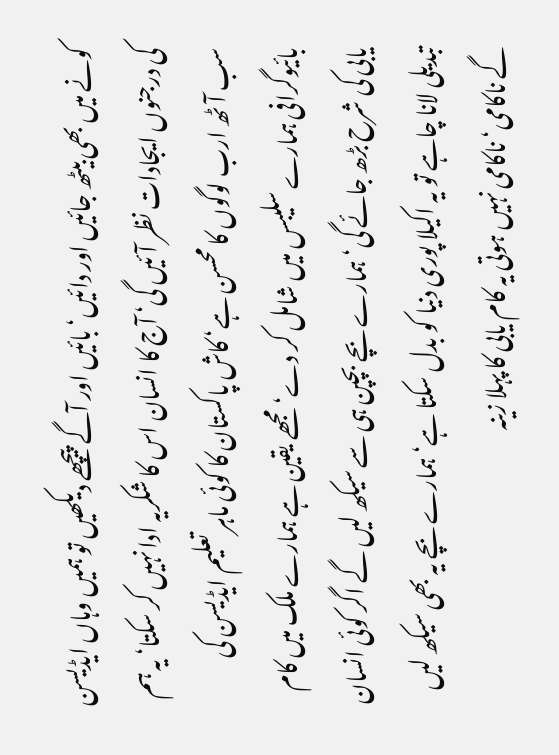کونے میں بھی بیٹھ جائیں اور دائیں‘ بائیں اور آگے پیچھے دیکھیں تو ہمیں وہاں ایڈیسن کی درجنوں ایجادات نظر آئیں گی‘ آج کا انسان اس کا شکریہ ادا نہیں کر سکتا‘ یہ ہم سب آٹھ ارب لوگوں کا محسن ہے‘ کاش پاکستان کا کوئی ماہر تعلیم ایڈیسن کی بائیوگرافی ہمارے سلیبس میں شامل کر دے‘ مجھے یقین ہے ہمارے ملک میں کام یابی کی شرح بڑھ جائے گی‘ ہمارے بچے بچپن ہی سے سیکھ لیں گے اگر کوئی انسان تبدیلی لانا چاہے تو یہ اکیلا پوری دنیا کو بدل سکتا ہے‘ ہمارے بچے یہ بھی سیکھ لیں گے ناکامی‘ ناکامی نہیں ہوتی یہ کام یابی کا پہلا زینہ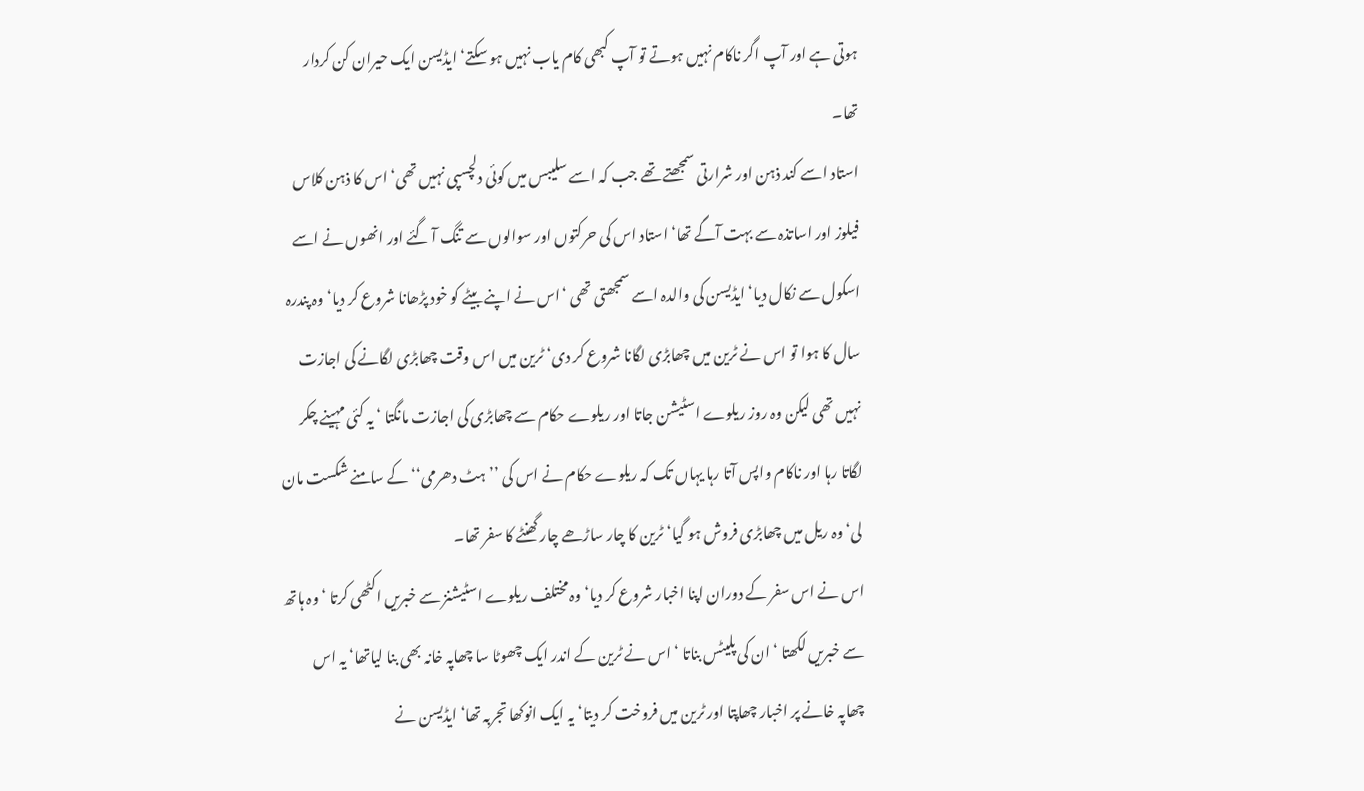ہوتی ہے اور آپ اگر ناکام نہیں ہوتے تو آپ کبھی کام یاب نہیں ہو سکتے‘ ایڈیسن ایک حیران کن کردار تھا۔
استاد اسے کند ذہن اور شرارتی سمجھتے تھے جب کہ اسے سلیبس میں کوئی دلچسپی نہیں تھی‘ اس کا ذہن کلاس فیلوز اور اساتذہ سے بہت آگے تھا‘ استاد اس کی حرکتوں اور سوالوں سے تنگ آ گئے اور انھوں نے اسے اسکول سے نکال دیا‘ ایڈیسن کی والدہ اسے سمجھتی تھی ‘اس نے اپنے بیٹے کو خود پڑھانا شروع کر دیا‘ وہ پندرہ سال کا ہوا تو اس نے ٹرین میں چھابڑی لگانا شروع کر دی‘ ٹرین میں اس وقت چھابڑی لگانے کی اجازت نہیں تھی لیکن وہ روز ریلوے اسٹیشن جاتا اور ریلوے حکام سے چھابڑی کی اجازت مانگتا ‘ یہ کئی مہینے چکر لگاتا رہا اور ناکام واپس آتا رہا یہاں تک کہ ریلوے حکام نے اس کی ’’ہٹ دھرمی‘‘ کے سامنے شکست مان لی‘ وہ ریل میں چھابڑی فروش ہو گیا‘ ٹرین کا چار ساڑھے چار گھنٹے کا سفر تھا۔
اس نے اس سفر کے دوران اپنا اخبار شروع کر دیا‘ وہ مختلف ریلوے اسٹیشنز سے خبریں اکٹھی کرتا ‘ وہ ہاتھ سے خبریں لکھتا ‘ ان کی پلیٹس بناتا ‘ اس نے ٹرین کے اندر ایک چھوٹا سا چھاپہ خانہ بھی بنا لیاتھا‘ یہ اس چھاپہ خانے پر اخبار چھاپتا اور ٹرین میں فروخت کر دیتا‘ یہ ایک انوکھا تجربہ تھا‘ ایڈیسن نے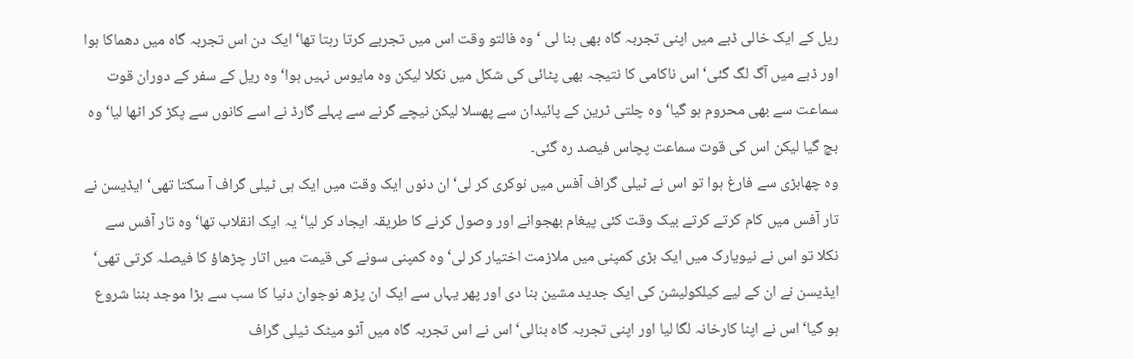ریل کے ایک خالی ڈبے میں اپنی تجربہ گاہ بھی بنا لی ‘ وہ فالتو وقت اس میں تجربے کرتا رہتا تھا‘ ایک دن اس تجربہ گاہ میں دھماکا ہوا اور ڈبے میں آگ لگ گئی‘ اس ناکامی کا نتیجہ بھی پٹائی کی شکل میں نکلا لیکن وہ مایوس نہیں ہوا‘ وہ ریل کے سفر کے دوران قوت سماعت سے بھی محروم ہو گیا‘ وہ چلتی ٹرین کے پائیدان سے پھسلا لیکن نیچے گرنے سے پہلے گارڈ نے اسے کانوں سے پکڑ کر اٹھا لیا‘ وہ بچ گیا لیکن اس کی قوت سماعت پچاس فیصد رہ گئی۔
وہ چھابڑی سے فارغ ہوا تو اس نے ٹیلی گراف آفس میں نوکری کر لی‘ ان دنوں ایک وقت میں ایک ہی ٹیلی گراف آ سکتا تھی‘ ایڈیسن نے تار آفس میں کام کرتے کرتے بیک وقت کئی پیغام بھجوانے اور وصول کرنے کا طریقہ ایجاد کر لیا‘ یہ ایک انقلاب تھا‘ وہ تار آفس سے نکلا تو اس نے نیویارک میں ایک بڑی کمپنی میں ملازمت اختیار کر لی‘ وہ کمپنی سونے کی قیمت میں اتار چڑھاؤ کا فیصلہ کرتی تھی‘ ایڈیسن نے ان کے لیے کیلکولیشن کی ایک جدید مشین بنا دی اور پھر یہاں سے ایک ان پڑھ نوجوان دنیا کا سب سے بڑا موجد بننا شروع ہو گیا‘ اس نے اپنا کارخانہ لگا لیا اور اپنی تجربہ گاہ بنالی‘ اس نے اس تجربہ گاہ میں آٹو میٹک ٹیلی گراف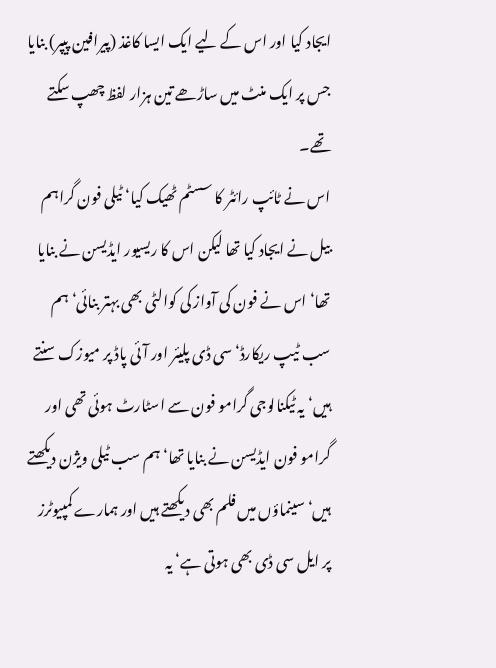ایجاد کیا اور اس کے لیے ایک ایسا کاغذ (پیرافین پیپر) بنایا جس پر ایک منٹ میں ساڑھے تین ہزار لفظ چھپ سکتے تھے۔
اس نے ٹائپ رائٹر کا سسٹم ٹھیک کیا‘ ٹیلی فون گراہم بیل نے ایجاد کیا تھا لیکن اس کا ریسیور ایڈیسن نے بنایا تھا‘ اس نے فون کی آواز کی کوالٹی بھی بہتر بنائی‘ ہم سب ٹیپ ریکارڈ‘ سی ڈی پلیئر اور آئی پاڈ پر میوزک سنتے ہیں‘ یہ ٹیکنالوجی گرامو فون سے اسٹارٹ ہوئی تھی اور گرامو فون ایڈیسن نے بنایا تھا‘ہم سب ٹیلی ویژن دیکھتے ہیں‘ سینماؤں میں فلم بھی دیکھتے ہیں اور ہمارے کمپیوٹرز پر ایل سی ڈی بھی ہوتی ہے‘ یہ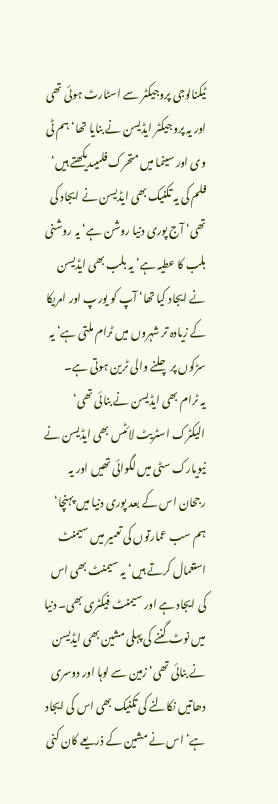ٹیکنالوجی پروجیکٹر سے اسٹارٹ ہوئی تھی اور یہ پروجیکٹر ایڈیسن نے بنایا تھا‘ ہم ٹی وی اور سینما میں متحرک فلمیںدیکھتے ہیں‘ فلم کی یہ تکنیک بھی ایڈیسن نے ایجاد کی تھی‘ آج پوری دنیا روشن ہے‘ یہ روشنی بلب کا عطیہ ہے‘ یہ بلب بھی ایڈیسن نے ایجاد کیا تھا‘ آپ کو یورپ اور امریکا کے زیادہ تر شہروں میں ٹرام ملتی ہے‘ یہ سڑکوں پر چلنے والی ٹرین ہوتی ہے۔
یہ ٹرام بھی ایڈیسن نے بنائی تھی‘ الیکٹرک اسٹریٹ لائٹس بھی ایڈیسن نے نیویارک سٹی میں لگوائی تھیں اور یہ رجحان اس کے بعد پوری دنیا میں پہنچا‘ ہم سب عمارتوں کی تعمیر میں سیمنٹ استعمال کرتے ہیں‘ یہ سیمنٹ بھی اس کی ایجاد ہے اور سیمنٹ فیکٹری بھی۔ دنیا میں نوٹ گننے کی پہلی مشین بھی ایڈیسن نے بنائی تھی‘ زمین سے لوہا اور دوسری دھاتیں نکالنے کی تکنیک بھی اس کی ایجاد ہے‘ اس نے مشین کے ذریعے کان کنی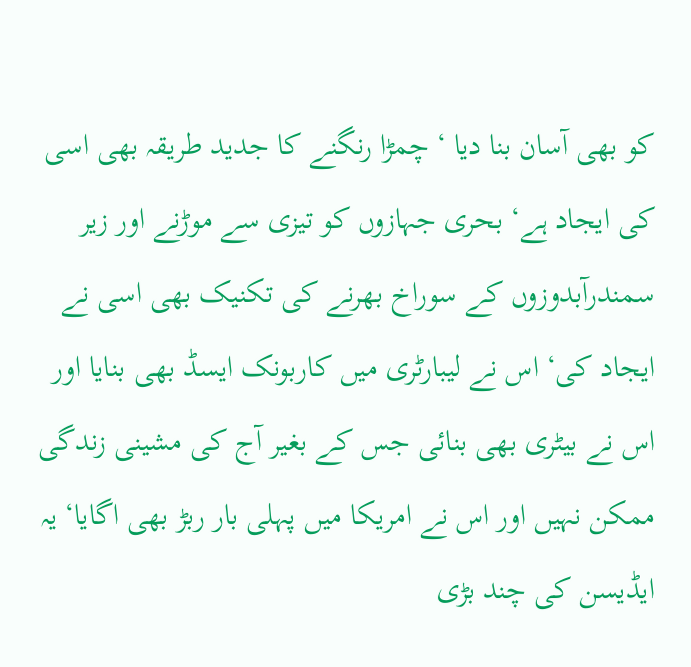کو بھی آسان بنا دیا ‘ چمڑا رنگنے کا جدید طریقہ بھی اسی کی ایجاد ہے‘ بحری جہازوں کو تیزی سے موڑنے اور زیر سمندرآبدوزوں کے سوراخ بھرنے کی تکنیک بھی اسی نے ایجاد کی‘ اس نے لیبارٹری میں کاربونک ایسڈ بھی بنایا اور اس نے بیٹری بھی بنائی جس کے بغیر آج کی مشینی زندگی ممکن نہیں اور اس نے امریکا میں پہلی بار ربڑ بھی اگایا‘ یہ ایڈیسن کی چند بڑی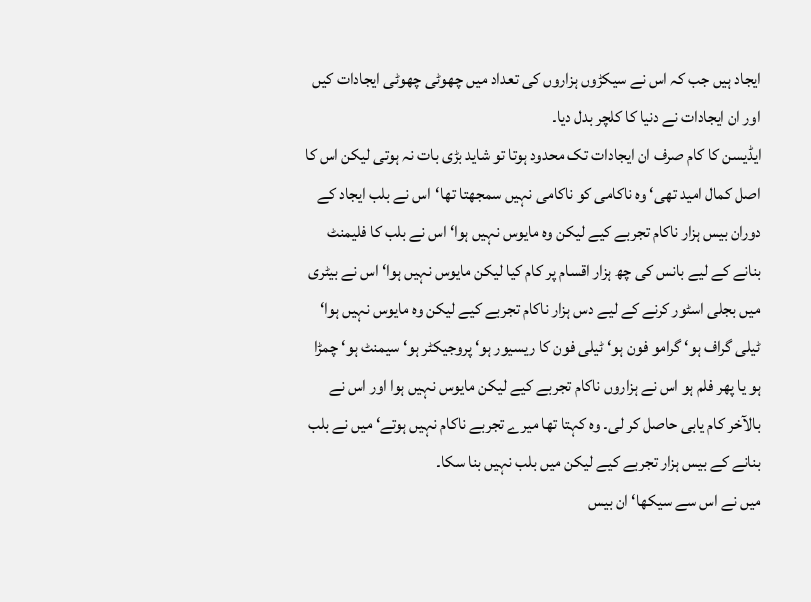ایجاد ہیں جب کہ اس نے سیکڑوں ہزاروں کی تعداد میں چھوٹی چھوٹی ایجادات کیں اور ان ایجادات نے دنیا کا کلچر بدل دیا۔
ایڈیسن کا کام صرف ان ایجادات تک محدود ہوتا تو شاید بڑی بات نہ ہوتی لیکن اس کا اصل کمال امید تھی‘ وہ ناکامی کو ناکامی نہیں سمجھتا تھا‘اس نے بلب ایجاد کے دوران بیس ہزار ناکام تجربے کیے لیکن وہ مایوس نہیں ہوا‘ اس نے بلب کا فلیمنٹ بنانے کے لیے بانس کی چھ ہزار اقسام پر کام کیا لیکن مایوس نہیں ہوا‘ اس نے بیٹری میں بجلی اسٹور کرنے کے لیے دس ہزار ناکام تجربے کیے لیکن وہ مایوس نہیں ہوا‘ ٹیلی گراف ہو‘ گرامو فون ہو‘ ٹیلی فون کا ریسیور ہو‘ پروجیکٹر ہو‘ سیمنٹ ہو‘ چمڑا ہو یا پھر فلم ہو اس نے ہزاروں ناکام تجربے کیے لیکن مایوس نہیں ہوا اور اس نے بالآخر کام یابی حاصل کر لی۔ وہ کہتا تھا میرے تجربے ناکام نہیں ہوتے‘ میں نے بلب بنانے کے بیس ہزار تجربے کیے لیکن میں بلب نہیں بنا سکا۔
میں نے اس سے سیکھا‘ ان بیس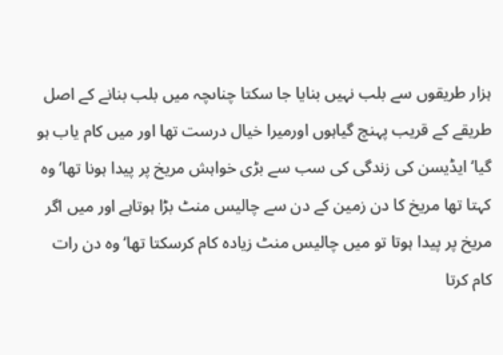ہزار طریقوں سے بلب نہیں بنایا جا سکتا چناںچہ میں بلب بنانے کے اصل طریقے کے قریب پہنچ گیاہوں اورمیرا خیال درست تھا اور میں کام یاب ہو گیا‘ ایڈیسن کی زندگی کی سب سے بڑی خواہش مریخ پر پیدا ہونا تھا‘ وہ کہتا تھا مریخ کا دن زمین کے دن سے چالیس منٹ بڑا ہوتاہے اور میں اگر مریخ پر پیدا ہوتا تو میں چالیس منٹ زیادہ کام کرسکتا تھا‘ وہ دن رات کام کرتا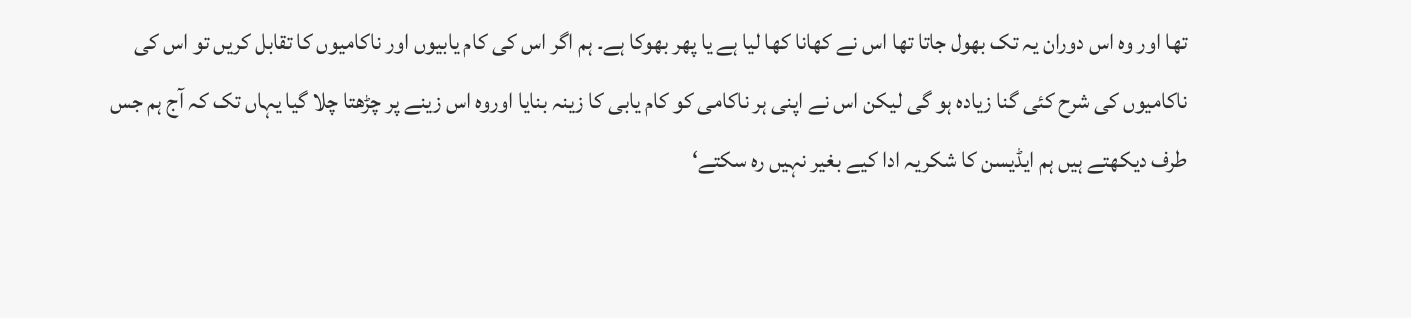تھا اور وہ اس دوران یہ تک بھول جاتا تھا اس نے کھانا کھا لیا ہے یا پھر بھوکا ہے۔ ہم اگر اس کی کام یابیوں اور ناکامیوں کا تقابل کریں تو اس کی ناکامیوں کی شرح کئی گنا زیادہ ہو گی لیکن اس نے اپنی ہر ناکامی کو کام یابی کا زینہ بنایا اوروہ اس زینے پر چڑھتا چلا گیا یہاں تک کہ آج ہم جس طرف دیکھتے ہیں ہم ایڈیسن کا شکریہ ادا کیے بغیر نہیں رہ سکتے‘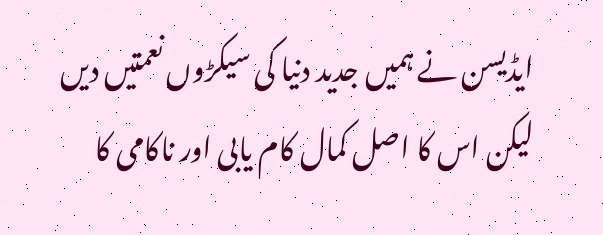ایڈیسن نے ہمیں جدید دنیا کی سیکڑوں نعمتیں دیں لیکن اس کا اصل کمال کام یابی اور ناکامی کا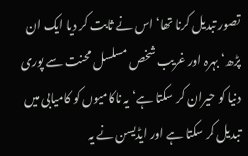تصور تبدیل کرنا تھا‘ اس نے ثابت کر دیا ایک ان پڑھ‘ بہرہ اور غریب شخص مسلسل محنت سے پوری دنیا کو حیران کر سکتا ہے‘ یہ ناکامیوں کو کامیابی میں تبدیل کر سکتا ہے اور ایڈیسن نے یہ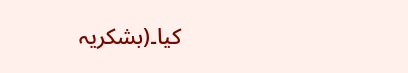کیا۔(بشکریہ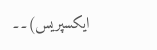ایکسپریس)۔۔